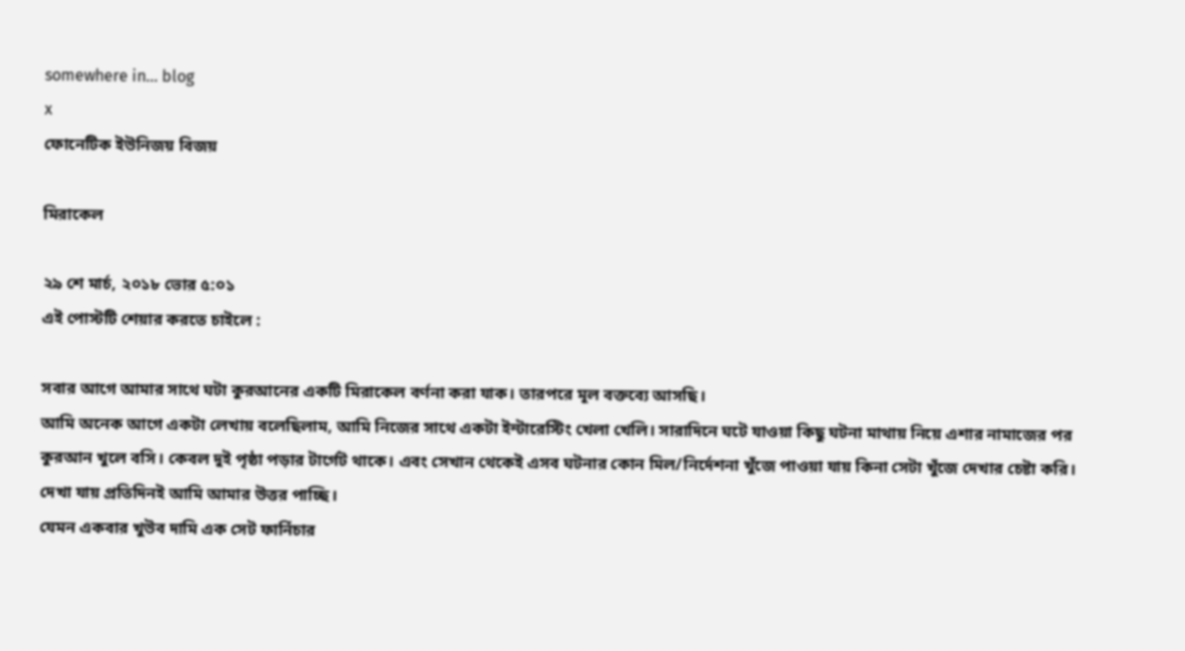somewhere in... blog
x
ফোনেটিক ইউনিজয় বিজয়

মিরাকেল

২৯ শে মার্চ, ২০১৮ ভোর ৫:০১
এই পোস্টটি শেয়ার করতে চাইলে :

সবার আগে আমার সাথে ঘটা কুরআনের একটি মিরাকেল বর্ণনা করা যাক। তারপরে মূল বক্তব্যে আসছি।
আমি অনেক আগে একটা লেখায় বলেছিলাম, আমি নিজের সাথে একটা ইন্টারেস্টিং খেলা খেলি। সারাদিনে ঘটে যাওয়া কিছু ঘটনা মাথায় নিয়ে এশার নামাজের পর কুরআন খুলে বসি। কেবল দুই পৃষ্ঠা পড়ার টার্গেট থাকে। এবং সেখান থেকেই এসব ঘটনার কোন মিল/নির্দেশনা খুঁজে পাওয়া যায় কিনা সেটা খুঁজে দেখার চেষ্টা করি। দেখা যায় প্রতিদিনই আমি আমার উত্তর পাচ্ছি।
যেমন একবার খুউব দামি এক সেট ফার্নিচার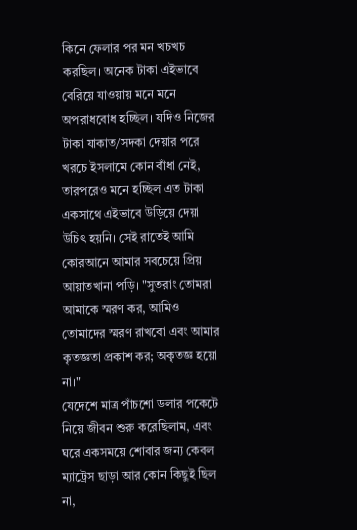কিনে ফেলার পর মন খচখচ করছিল। অনেক টাকা এইভাবে বেরিয়ে যাওয়ায় মনে মনে অপরাধবোধ হচ্ছিল। যদিও নিজের টাকা যাকাত/সদকা দেয়ার পরে খরচে ইসলামে কোন বাঁধা নেই, তারপরেও মনে হচ্ছিল এত টাকা একসাথে এইভাবে উড়িয়ে দেয়া উচিৎ হয়নি। সেই রাতেই আমি কোরআনে আমার সবচেয়ে প্রিয় আয়াতখানা পড়ি। "সুতরাং তোমরা আমাকে স্মরণ কর, আমিও তোমাদের স্মরণ রাখবো এবং আমার কৃতজ্ঞতা প্রকাশ কর; অকৃতজ্ঞ হয়ো না।"
যেদেশে মাত্র পাঁচশো ডলার পকেটে নিয়ে জীবন শুরু করেছিলাম, এবং ঘরে একসময়ে শোবার জন্য কেবল ম্যাট্রেস ছাড়া আর কোন কিছুই ছিল না,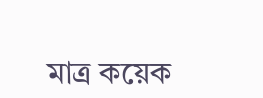মাত্র কয়েক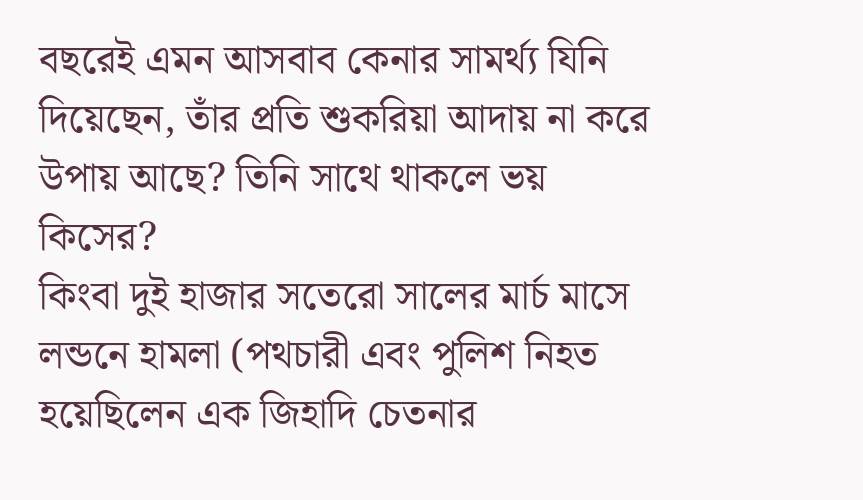বছরেই এমন আসবাব কেনার সামর্থ্য যিনি দিয়েছেন, তাঁর প্রতি শুকরিয়া আদায় না করে উপায় আছে? তিনি সাথে থাকলে ভয় কিসের?
কিংবা দুই হাজার সতেরো সালের মার্চ মাসে লন্ডনে হামলা (পথচারী এবং পুলিশ নিহত হয়েছিলেন এক জিহাদি চেতনার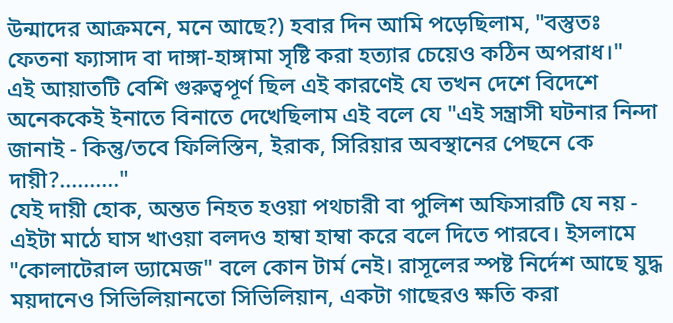উন্মাদের আক্রমনে, মনে আছে?) হবার দিন আমি পড়েছিলাম, "বস্তুতঃ ফেতনা ফ্যাসাদ বা দাঙ্গা-হাঙ্গামা সৃষ্টি করা হত্যার চেয়েও কঠিন অপরাধ।"
এই আয়াতটি বেশি গুরুত্বপূর্ণ ছিল এই কারণেই যে তখন দেশে বিদেশে অনেককেই ইনাতে বিনাতে দেখেছিলাম এই বলে যে "এই সন্ত্রাসী ঘটনার নিন্দা জানাই - কিন্তু/তবে ফিলিস্তিন, ইরাক, সিরিয়ার অবস্থানের পেছনে কে দায়ী?.........."
যেই দায়ী হোক, অন্তত নিহত হওয়া পথচারী বা পুলিশ অফিসারটি যে নয় - এইটা মাঠে ঘাস খাওয়া বলদও হাম্বা হাম্বা করে বলে দিতে পারবে। ইসলামে "কোলাটেরাল ড্যামেজ" বলে কোন টার্ম নেই। রাসূলের স্পষ্ট নির্দেশ আছে যুদ্ধ ময়দানেও সিভিলিয়ানতো সিভিলিয়ান, একটা গাছেরও ক্ষতি করা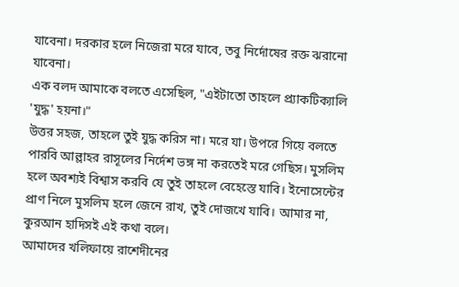যাবেনা। দরকার হলে নিজেরা মরে যাবে, তবু নির্দোষের রক্ত ঝরানো যাবেনা।
এক বলদ আমাকে বলতে এসেছিল, "এইটাতো তাহলে প্র্যাকটিক্যালি 'যুদ্ধ' হয়না।"
উত্তর সহজ, তাহলে তুই যুদ্ধ করিস না। মরে যা। উপরে গিয়ে বলতে পারবি আল্লাহর রাসূলের নির্দেশ ভঙ্গ না করতেই মরে গেছিস। মুসলিম হলে অবশ্যই বিশ্বাস করবি যে তুই তাহলে বেহেস্তে যাবি। ইনোসেন্টের প্রাণ নিলে মুসলিম হলে জেনে রাখ, তুই দোজখে যাবি। আমার না, কুরআন হাদিসই এই কথা বলে।
আমাদের খলিফায়ে রাশেদীনের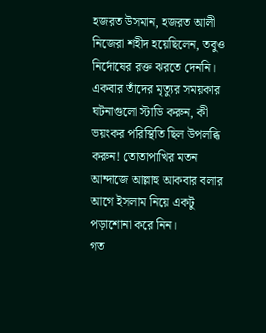হজরত উসমান, হজরত আলী নিজেরা শহীদ হয়েছিলেন, তবুও নির্দোষের রক্ত ঝরতে দেননি। একবার তাঁদের মৃত্যুর সময়কার ঘটনাগুলো স্টাডি করুন, কী ভয়ংকর পরিস্থিতি ছিল উপলব্ধি করুন! তোতাপাখির মতন আন্দাজে আল্লাহু আকবার বলার আগে ইসলাম নিয়ে একটু পড়াশোনা করে নিন।
গত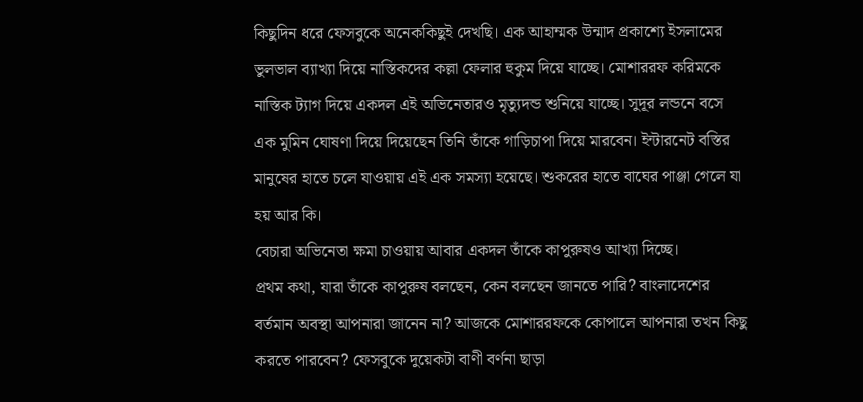কিছুদিন ধরে ফেসবুকে অনেককিছুই দেখছি। এক আহাম্মক উন্মাদ প্রকাশ্যে ইসলামের ভুলভাল ব্যাখ্যা দিয়ে নাস্তিকদের কল্লা ফেলার হুকুম দিয়ে যাচ্ছে। মোশাররফ করিমকে নাস্তিক ট্যাগ দিয়ে একদল এই অভিনেতারও মৃত্যুদন্ড শুনিয়ে যাচ্ছে। সুদূর লন্ডনে বসে এক মুমিন ঘোষণা দিয়ে দিয়েছেন তিনি তাঁকে গাড়িচাপা দিয়ে মারবেন। ইন্টারনেট বস্তির মানুষের হাতে চলে যাওয়ায় এই এক সমস্যা হয়েছে। শুকরের হাতে বাঘের পাঞ্জা গেলে যা হয় আর কি।
বেচারা অভিনেতা ক্ষমা চাওয়ায় আবার একদল তাঁকে কাপুরুষও আখ্যা দিচ্ছে।
প্রথম কথা, যারা তাঁকে কাপুরুষ বলছেন, কেন বলছেন জানতে পারি? বাংলাদেশের বর্তমান অবস্থা আপনারা জানেন না? আজকে মোশাররফকে কোপালে আপনারা তখন কিছু করতে পারবেন? ফেসবুকে দুয়েকটা বাণী বর্ণনা ছাড়া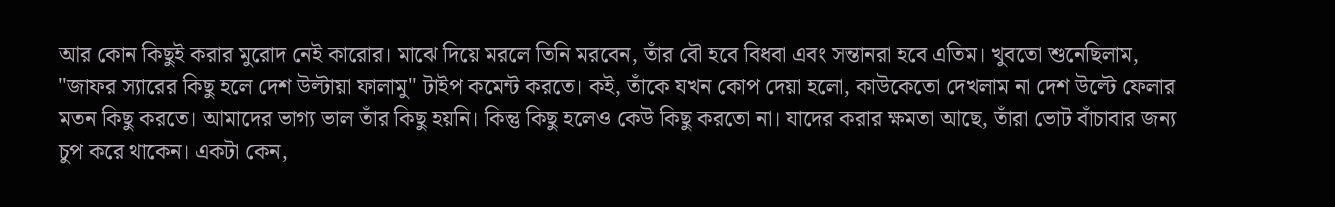আর কোন কিছুই করার মুরোদ নেই কারোর। মাঝে দিয়ে মরলে তিনি মরবেন, তাঁর বৌ হবে বিধবা এবং সন্তানরা হবে এতিম। খুবতো শুনেছিলাম, "জাফর স্যারের কিছু হলে দেশ উল্টায়া ফালামু" টাইপ কমেন্ট করতে। কই, তাঁকে যখন কোপ দেয়া হলো, কাউকেতো দেখলাম না দেশ উল্টে ফেলার মতন কিছু করতে। আমাদের ভাগ্য ভাল তাঁর কিছু হয়নি। কিন্তু কিছু হলেও কেউ কিছু করতো না। যাদের করার ক্ষমতা আছে, তাঁরা ভোট বাঁচাবার জন্য চুপ করে থাকেন। একটা কেন,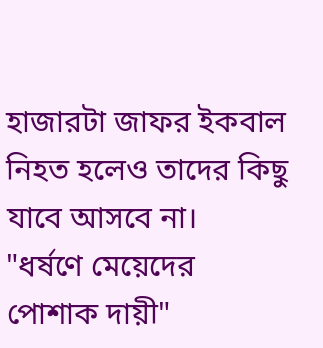হাজারটা জাফর ইকবাল নিহত হলেও তাদের কিছু যাবে আসবে না।
"ধর্ষণে মেয়েদের পোশাক দায়ী"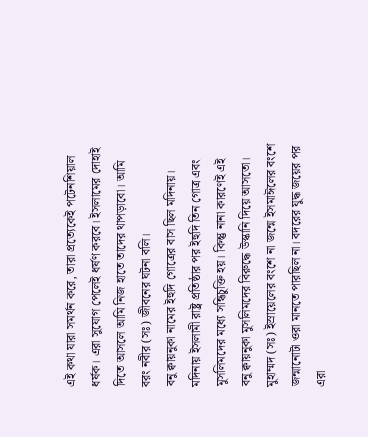এই কথা যারা সমর্থন করে, তারা প্রত্যেকেই পটেনশিয়াল ধর্ষক। এরা সুযোগ পেলেই ধর্ষণ করবে। ইসলামের দোহাই দিতে আসলে আমি নিজ হাতে তাদের থাপড়াবো। আমি বরং নবীর (সঃ) জীবনের ঘটনা বলি।
বনু ক্বায়নুকা নামের ইহুদি গোত্রের বাস ছিল মদিনায়। মদিনায় ইসলামী রাষ্ট্র প্রতিষ্ঠার পর ইহুদি তিন গোত্র এবং মুসলিমদের মধ্যে সন্ধিচুক্তি হয়। কিন্তু নানা কারণেই এই বনু ক্বায়নুকা মুসলিমদের বিরুদ্ধে উস্কানি দিয়ে আসতো। মুহাম্মদ (সঃ) ইস্রায়েলের বংশে না জন্মে ইসমাঈলের বংশে জন্মানোটা ওরা মানতে পারছিল না। বদরের যুদ্ধ জয়ের পর এরা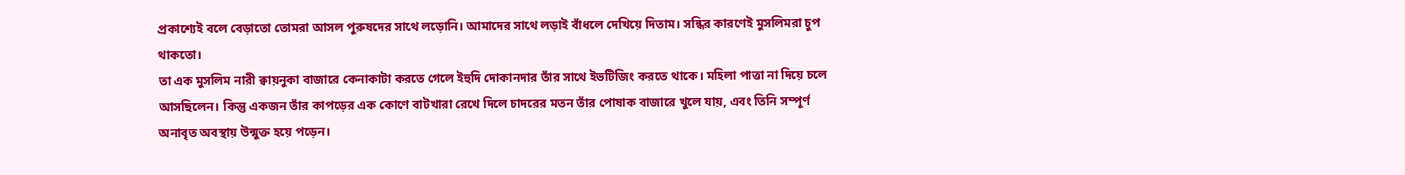প্রকাশ্যেই বলে বেড়াতো তোমরা আসল পুরুষদের সাথে লড়োনি। আমাদের সাথে লড়াই বাঁধলে দেখিয়ে দিতাম। সন্ধির কারণেই মুসলিমরা চুপ থাকতো।
তা এক মুসলিম নারী ক্বায়নুকা বাজারে কেনাকাটা করতে গেলে ইহুদি দোকানদার তাঁর সাথে ইভটিজিং করতে থাকে। মহিলা পাত্তা না দিয়ে চলে আসছিলেন। কিন্তু একজন তাঁর কাপড়ের এক কোণে বাটখারা রেখে দিলে চাদরের মতন তাঁর পোষাক বাজারে খুলে যায়, এবং তিনি সম্পূর্ণ অনাবৃত অবস্থায় উন্মুক্ত হয়ে পড়েন।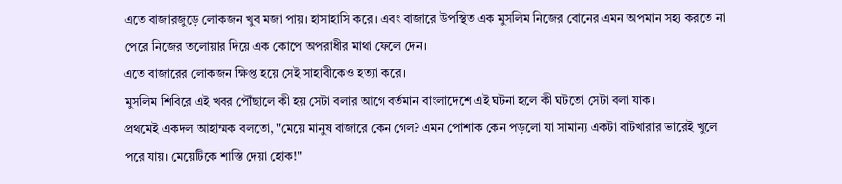এতে বাজারজুড়ে লোকজন খুব মজা পায়। হাসাহাসি করে। এবং বাজারে উপস্থিত এক মুসলিম নিজের বোনের এমন অপমান সহ্য করতে না পেরে নিজের তলোয়ার দিয়ে এক কোপে অপরাধীর মাথা ফেলে দেন।
এতে বাজারের লোকজন ক্ষিপ্ত হয়ে সেই সাহাবীকেও হত্যা করে।
মুসলিম শিবিরে এই খবর পৌঁছালে কী হয় সেটা বলার আগে বর্তমান বাংলাদেশে এই ঘটনা হলে কী ঘটতো সেটা বলা যাক।
প্রথমেই একদল আহাম্মক বলতো, "মেয়ে মানুষ বাজারে কেন গেল? এমন পোশাক কেন পড়লো যা সামান্য একটা বাটখারার ভারেই খুলে পরে যায়। মেয়েটিকে শাস্তি দেয়া হোক!"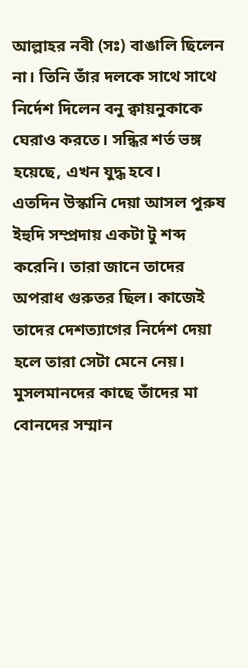আল্লাহর নবী (সঃ) বাঙালি ছিলেন না। তিনি তাঁর দলকে সাথে সাথে নির্দেশ দিলেন বনু ক্বায়নুকাকে ঘেরাও করতে। সন্ধির শর্ত ভঙ্গ হয়েছে, এখন যুদ্ধ হবে।
এতদিন উস্কানি দেয়া আসল পুরুষ ইহুদি সম্প্রদায় একটা টু শব্দ করেনি। তারা জানে তাদের অপরাধ গুরুতর ছিল। কাজেই তাদের দেশত্যাগের নির্দেশ দেয়া হলে তারা সেটা মেনে নেয়। মুসলমানদের কাছে তাঁদের মা বোনদের সম্মান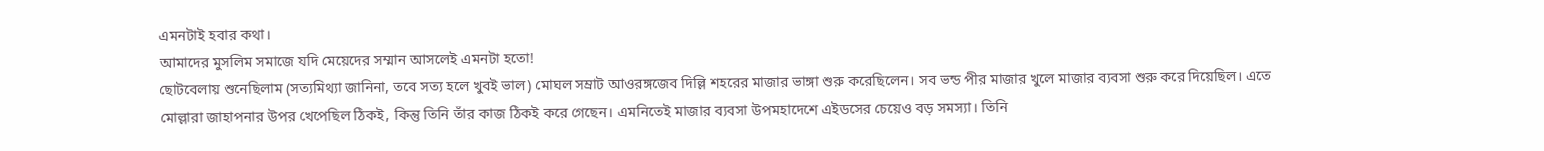এমনটাই হবার কথা।
আমাদের মুসলিম সমাজে যদি মেয়েদের সম্মান আসলেই এমনটা হতো!
ছোটবেলায় শুনেছিলাম (সত্যমিথ্যা জানিনা, তবে সত্য হলে খুবই ভাল) মোঘল সম্রাট আওরঙ্গজেব দিল্লি শহরের মাজার ভাঙ্গা শুরু করেছিলেন। সব ভন্ড পীর মাজার খুলে মাজার ব্যবসা শুরু করে দিয়েছিল। এতে মোল্লারা জাহাপনার উপর খেপেছিল ঠিকই, কিন্তু তিনি তাঁর কাজ ঠিকই করে গেছেন। এমনিতেই মাজার ব্যবসা উপমহাদেশে এইডসের চেয়েও বড় সমস্যা। তিনি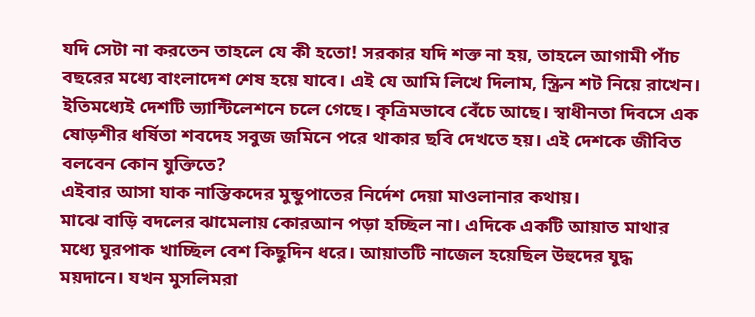যদি সেটা না করতেন তাহলে যে কী হতো! সরকার যদি শক্ত না হয়, তাহলে আগামী পাঁচ বছরের মধ্যে বাংলাদেশ শেষ হয়ে যাবে। এই যে আমি লিখে দিলাম, স্ক্রিন শট নিয়ে রাখেন। ইতিমধ্যেই দেশটি ভ্যান্টিলেশনে চলে গেছে। কৃত্রিমভাবে বেঁচে আছে। স্বাধীনতা দিবসে এক ষোড়শীর ধর্ষিতা শবদেহ সবুজ জমিনে পরে থাকার ছবি দেখতে হয়। এই দেশকে জীবিত বলবেন কোন যুক্তিতে?
এইবার আসা যাক নাস্তিকদের মুন্ডুপাতের নির্দেশ দেয়া মাওলানার কথায়।
মাঝে বাড়ি বদলের ঝামেলায় কোরআন পড়া হচ্ছিল না। এদিকে একটি আয়াত মাথার মধ্যে ঘুরপাক খাচ্ছিল বেশ কিছুদিন ধরে। আয়াতটি নাজেল হয়েছিল উহুদের যুদ্ধ ময়দানে। যখন মুসলিমরা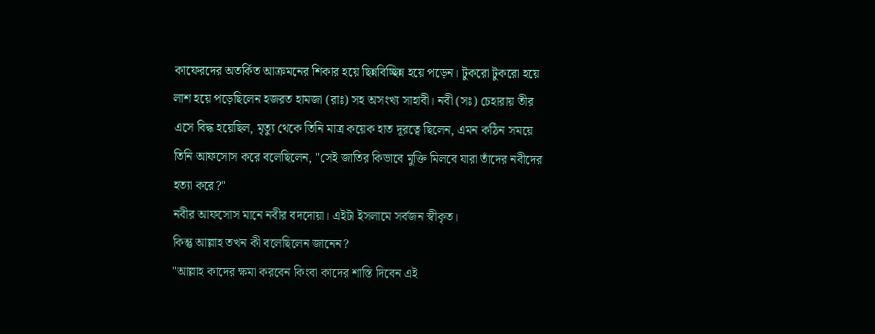কাফেরদের অতর্কিত আক্রমনের শিকার হয়ে ছিন্নবিচ্ছিন্ন হয়ে পড়েন। টুকরো টুকরো হয়ে লাশ হয়ে পড়েছিলেন হজরত হামজা (রাঃ) সহ অসংখ্য সাহাবী। নবী (সঃ) চেহারায় তীর এসে বিদ্ধ হয়েছিল, মৃত্যু থেকে তিনি মাত্র কয়েক হাত দূরত্বে ছিলেন, এমন কঠিন সময়ে তিনি আফসোস করে বলেছিলেন, "সেই জাতির কিভাবে মুক্তি মিলবে যারা তাঁদের নবীদের হত্যা করে?"
নবীর আফসোস মানে নবীর বদদোয়া। এইটা ইসলামে সর্বজন স্বীকৃত।
কিন্তু আল্লাহ তখন কী বলেছিলেন জানেন?
"আল্লাহ কাদের ক্ষমা করবেন কিংবা কাদের শাস্তি দিবেন এই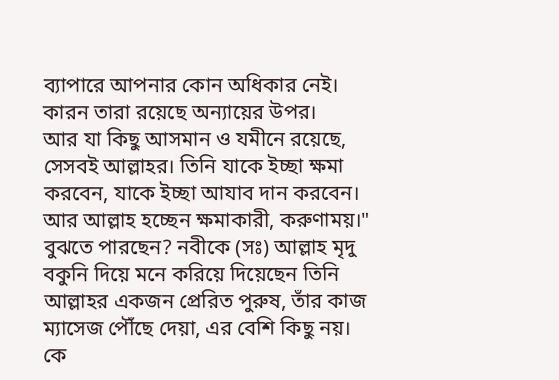ব্যাপারে আপনার কোন অধিকার নেই। কারন তারা রয়েছে অন্যায়ের উপর।
আর যা কিছু আসমান ও যমীনে রয়েছে, সেসবই আল্লাহর। তিনি যাকে ইচ্ছা ক্ষমা করবেন, যাকে ইচ্ছা আযাব দান করবেন। আর আল্লাহ হচ্ছেন ক্ষমাকারী, করুণাময়।"
বুঝতে পারছেন? নবীকে (সঃ) আল্লাহ মৃদু বকুনি দিয়ে মনে করিয়ে দিয়েছেন তিনি আল্লাহর একজন প্রেরিত পুরুষ, তাঁর কাজ ম্যাসেজ পৌঁছে দেয়া, এর বেশি কিছু নয়। কে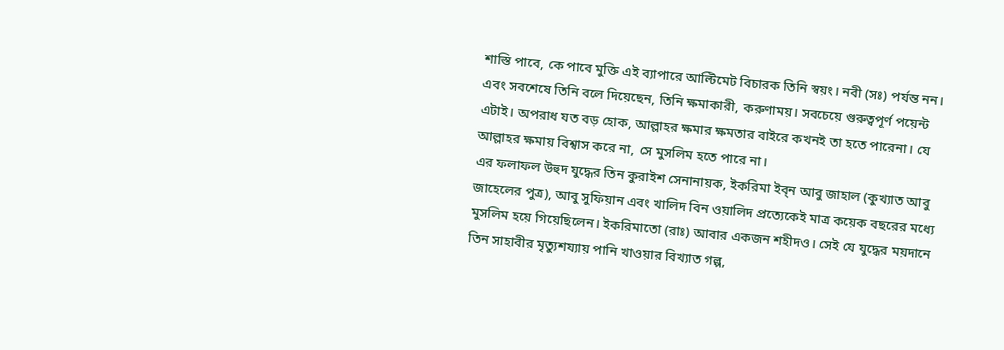শাস্তি পাবে, কে পাবে মুক্তি এই ব্যাপারে আল্টিমেট বিচারক তিনি স্বয়ং। নবী (সঃ) পর্যন্ত নন। এবং সবশেষে তিনি বলে দিয়েছেন, তিনি ক্ষমাকারী, করুণাময়। সবচেয়ে গুরুত্বপূর্ণ পয়েন্ট এটাই। অপরাধ যত বড় হোক, আল্লাহর ক্ষমার ক্ষমতার বাইরে কখনই তা হতে পারেনা। যে আল্লাহর ক্ষমায় বিশ্বাস করে না, সে মুসলিম হতে পারে না।
এর ফলাফল উহুদ যুদ্ধের তিন কুরাইশ সেনানায়ক, ইকরিমা ইব্ন আবু জাহাল (কুখ্যাত আবু জাহেলের পুত্র), আবু সুফিয়ান এবং খালিদ বিন ওয়ালিদ প্রত্যেকেই মাত্র কয়েক বছরের মধ্যে মুসলিম হয়ে গিয়েছিলেন। ইকরিমাতো (রাঃ) আবার একজন শহীদও। সেই যে যুদ্ধের ময়দানে তিন সাহাবীর মৃত্যুশয্যায় পানি খাওয়ার বিখ্যাত গল্প,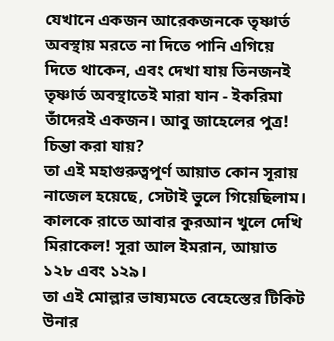যেখানে একজন আরেকজনকে তৃষ্ণার্ত অবস্থায় মরতে না দিতে পানি এগিয়ে দিতে থাকেন, এবং দেখা যায় তিনজনই তৃষ্ণার্ত অবস্থাতেই মারা যান - ইকরিমা তাঁদেরই একজন। আবু জাহেলের পুত্র! চিন্তা করা যায়?
তা এই মহাগুরুত্বপূর্ণ আয়াত কোন সূরায় নাজেল হয়েছে, সেটাই ভুলে গিয়েছিলাম। কালকে রাতে আবার কুরআন খুলে দেখি মিরাকেল! সূরা আল ইমরান, আয়াত ১২৮ এবং ১২৯।
তা এই মোল্লার ভাষ্যমতে বেহেস্তের টিকিট উনার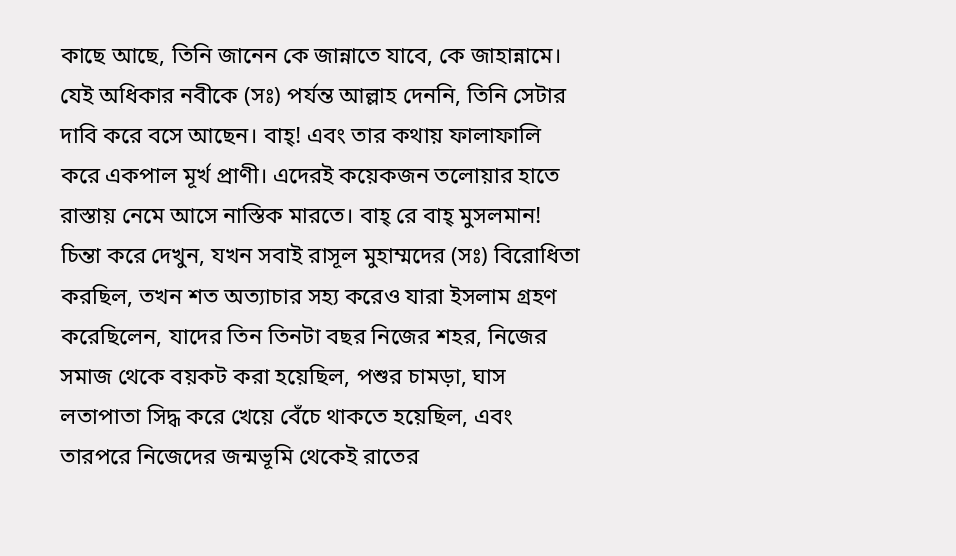কাছে আছে, তিনি জানেন কে জান্নাতে যাবে, কে জাহান্নামে। যেই অধিকার নবীকে (সঃ) পর্যন্ত আল্লাহ দেননি, তিনি সেটার দাবি করে বসে আছেন। বাহ্! এবং তার কথায় ফালাফালি করে একপাল মূর্খ প্রাণী। এদেরই কয়েকজন তলোয়ার হাতে রাস্তায় নেমে আসে নাস্তিক মারতে। বাহ্ রে বাহ্ মুসলমান!
চিন্তা করে দেখুন, যখন সবাই রাসূল মুহাম্মদের (সঃ) বিরোধিতা করছিল, তখন শত অত্যাচার সহ্য করেও যারা ইসলাম গ্রহণ করেছিলেন, যাদের তিন তিনটা বছর নিজের শহর, নিজের সমাজ থেকে বয়কট করা হয়েছিল, পশুর চামড়া, ঘাস লতাপাতা সিদ্ধ করে খেয়ে বেঁচে থাকতে হয়েছিল, এবং তারপরে নিজেদের জন্মভূমি থেকেই রাতের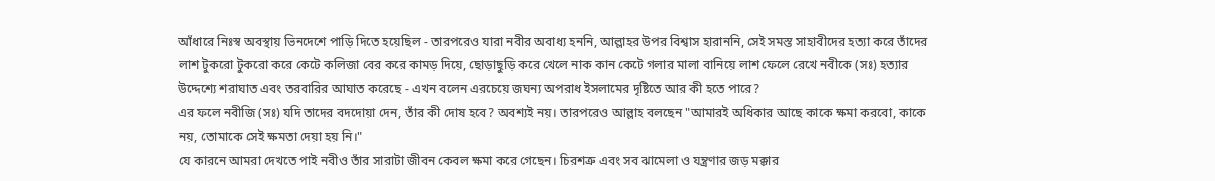আঁধারে নিঃস্ব অবস্থায় ভিনদেশে পাড়ি দিতে হয়েছিল - তারপরেও যারা নবীর অবাধ্য হননি, আল্লাহর উপর বিশ্বাস হারাননি, সেই সমস্ত সাহাবীদের হত্যা করে তাঁদের লাশ টুকরো টুকরো করে কেটে কলিজা বের করে কামড় দিয়ে, ছোড়াছুড়ি করে খেলে নাক কান কেটে গলার মালা বানিয়ে লাশ ফেলে রেখে নবীকে (সঃ) হত্যার উদ্দেশ্যে শরাঘাত এবং তরবারির আঘাত করেছে - এখন বলেন এরচেয়ে জঘন্য অপরাধ ইসলামের দৃষ্টিতে আর কী হতে পারে?
এর ফলে নবীজি (সঃ) যদি তাদের বদদোয়া দেন, তাঁর কী দোষ হবে? অবশ্যই নয়। তারপরেও আল্লাহ বলছেন "আমারই অধিকার আছে কাকে ক্ষমা করবো, কাকে নয়, তোমাকে সেই ক্ষমতা দেয়া হয় নি।"
যে কারনে আমরা দেখতে পাই নবীও তাঁর সারাটা জীবন কেবল ক্ষমা করে গেছেন। চিরশত্রু এবং সব ঝামেলা ও যন্ত্রণার জড় মক্কার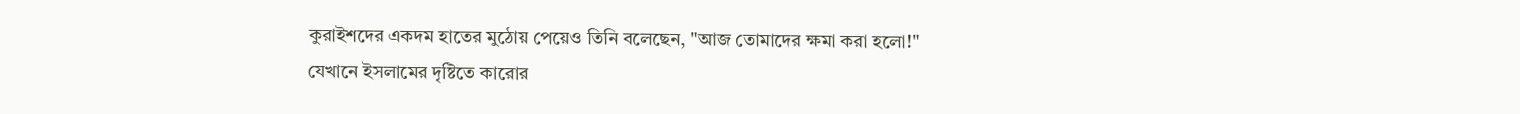কুরাইশদের একদম হাতের মুঠোয় পেয়েও তিনি বলেছেন, "আজ তোমাদের ক্ষমা করা হলো!"
যেখানে ইসলামের দৃষ্টিতে কারোর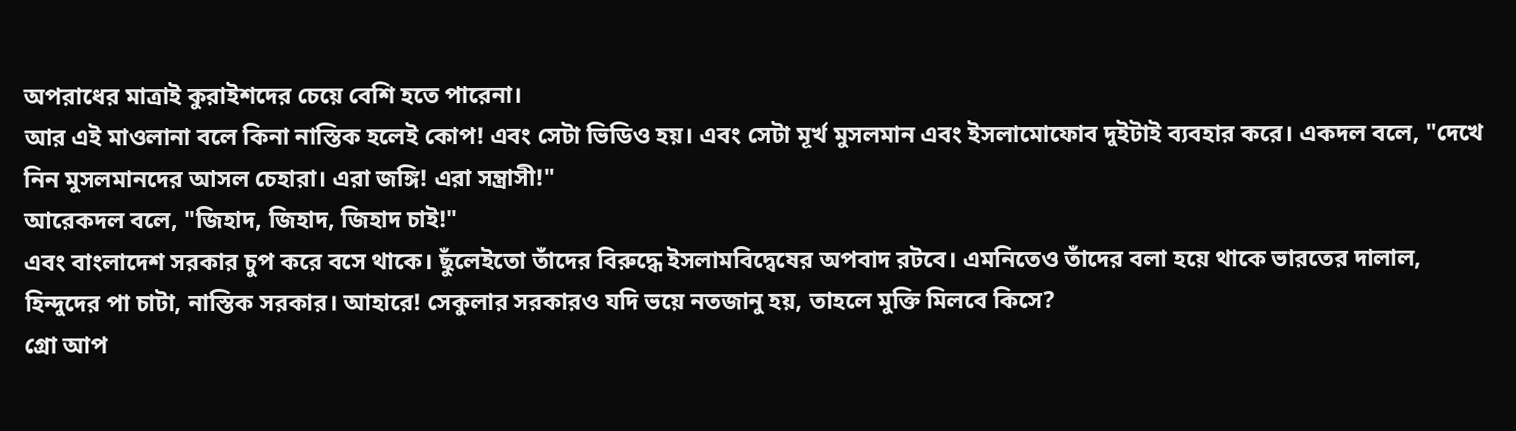অপরাধের মাত্রাই কুরাইশদের চেয়ে বেশি হতে পারেনা।
আর এই মাওলানা বলে কিনা নাস্তিক হলেই কোপ! এবং সেটা ভিডিও হয়। এবং সেটা মূর্খ মুসলমান এবং ইসলামোফোব দুইটাই ব্যবহার করে। একদল বলে, "দেখে নিন মুসলমানদের আসল চেহারা। এরা জঙ্গি! এরা সন্ত্রাসী!"
আরেকদল বলে, "জিহাদ, জিহাদ, জিহাদ চাই!"
এবং বাংলাদেশ সরকার চুপ করে বসে থাকে। ছুঁলেইতো তাঁদের বিরুদ্ধে ইসলামবিদ্বেষের অপবাদ রটবে। এমনিতেও তাঁদের বলা হয়ে থাকে ভারতের দালাল, হিন্দুদের পা চাটা, নাস্তিক সরকার। আহারে! সেকুলার সরকারও যদি ভয়ে নতজানু হয়, তাহলে মুক্তি মিলবে কিসে?
গ্রো আপ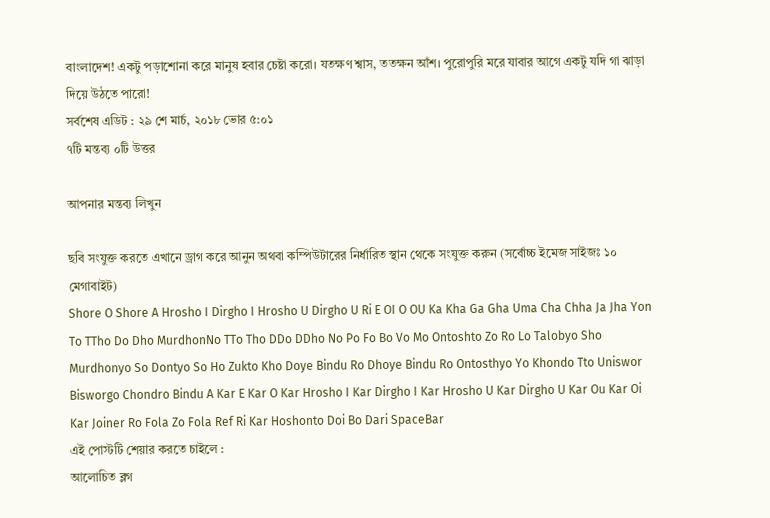বাংলাদেশ! একটু পড়াশোনা করে মানুষ হবার চেষ্টা করো। যতক্ষণ শ্বাস, ততক্ষন আঁশ। পুরোপুরি মরে যাবার আগে একটু যদি গা ঝাড়া দিয়ে উঠতে পারো!
সর্বশেষ এডিট : ২৯ শে মার্চ, ২০১৮ ভোর ৫:০১
৭টি মন্তব্য ০টি উত্তর

আপনার মন্তব্য লিখুন

ছবি সংযুক্ত করতে এখানে ড্রাগ করে আনুন অথবা কম্পিউটারের নির্ধারিত স্থান থেকে সংযুক্ত করুন (সর্বোচ্চ ইমেজ সাইজঃ ১০ মেগাবাইট)
Shore O Shore A Hrosho I Dirgho I Hrosho U Dirgho U Ri E OI O OU Ka Kha Ga Gha Uma Cha Chha Ja Jha Yon To TTho Do Dho MurdhonNo TTo Tho DDo DDho No Po Fo Bo Vo Mo Ontoshto Zo Ro Lo Talobyo Sho Murdhonyo So Dontyo So Ho Zukto Kho Doye Bindu Ro Dhoye Bindu Ro Ontosthyo Yo Khondo Tto Uniswor Bisworgo Chondro Bindu A Kar E Kar O Kar Hrosho I Kar Dirgho I Kar Hrosho U Kar Dirgho U Kar Ou Kar Oi Kar Joiner Ro Fola Zo Fola Ref Ri Kar Hoshonto Doi Bo Dari SpaceBar
এই পোস্টটি শেয়ার করতে চাইলে :
আলোচিত ব্লগ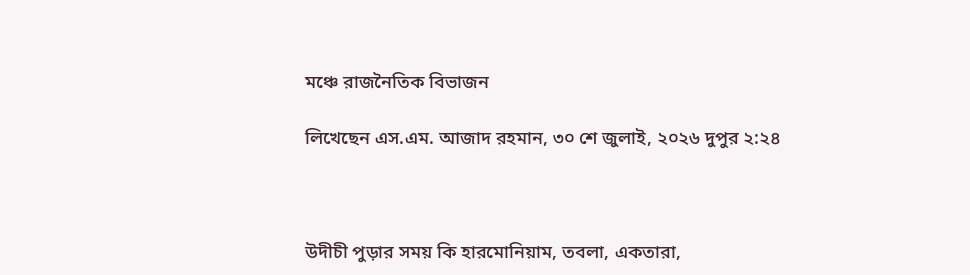মঞ্চে রাজনৈতিক বিভাজন

লিখেছেন এস.এম. আজাদ রহমান, ৩০ শে জুলাই, ২০২৬ দুপুর ২:২৪



উদীচী পুড়ার সময় কি হারমোনিয়াম, তবলা, একতারা,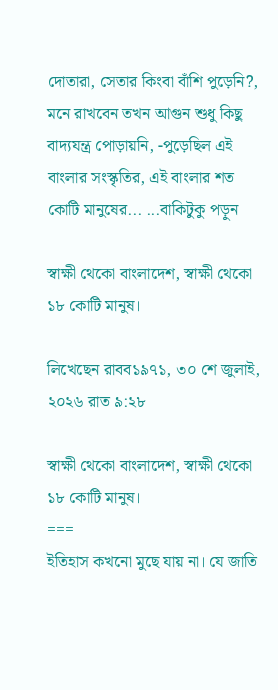দোতারা, সেতার কিংবা বাঁশি পুড়েনি?, মনে রাখবেন তখন আগুন শুধু কিছু বাদ্যযন্ত্র পোড়ায়নি, -পুড়েছিল এই বাংলার সংস্কৃতির, এই বাংলার শত কোটি মানুষের... ...বাকিটুকু পড়ুন

স্বাক্ষী থেকো বাংলাদেশ, স্বাক্ষী থেকো ১৮ কোটি মানুষ।

লিখেছেন রাবব১৯৭১, ৩০ শে জুলাই, ২০২৬ রাত ৯:২৮

স্বাক্ষী থেকো বাংলাদেশ, স্বাক্ষী থেকো ১৮ কোটি মানুষ।
===
ইতিহাস কখনো মুছে যায় না। যে জাতি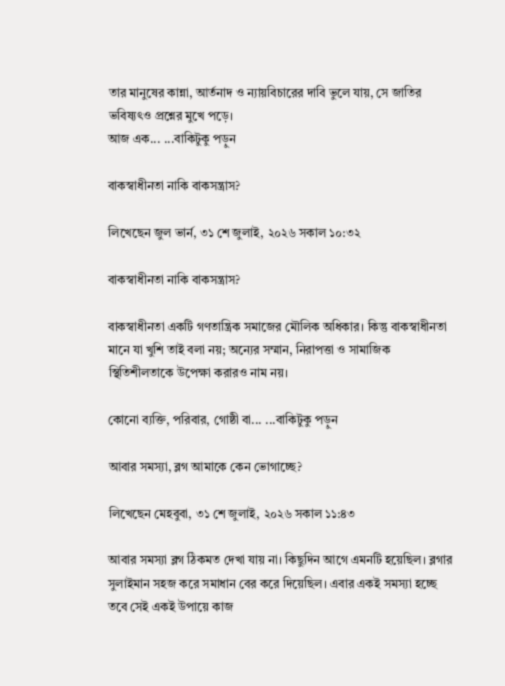তার মানুষের কান্না, আর্তনাদ ও ন্যায়বিচারের দাবি ভুলে যায়, সে জাতির ভবিষ্যৎও প্রশ্নের মুখে পড়ে।
আজ এক... ...বাকিটুকু পড়ুন

বাকস্বাধীনতা নাকি বাকসন্ত্রাস?

লিখেছেন জুল ভার্ন, ৩১ শে জুলাই, ২০২৬ সকাল ১০:৩২

বাকস্বাধীনতা নাকি বাকসন্ত্রাস?

বাকস্বাধীনতা একটি গণতান্ত্রিক সমাজের মৌলিক অধিকার। কিন্তু বাকস্বাধীনতা মানে যা খুশি তাই বলা নয়; অন্যের সম্মান, নিরাপত্তা ও সামাজিক স্থিতিশীলতাকে উপেক্ষা করারও নাম নয়।

কোনো ব্যক্তি, পরিবার, গোষ্ঠী বা... ...বাকিটুকু পড়ুন

আবার সমস্যা, ব্লগ আমাকে কেন ভোগাচ্ছে?

লিখেছেন মেহবুবা, ৩১ শে জুলাই, ২০২৬ সকাল ১১:৪৩

আবার সমস্যা ব্লগ ঠিকমত দেখা যায় না। কিছুদিন আগে এমনটি হয়েছিল। ব্লগার সুলাইমান সহজ করে সমাধান বের করে দিয়েছিল। এবার একই সমস্যা হচ্ছে তবে সেই একই উপায়ে কাজ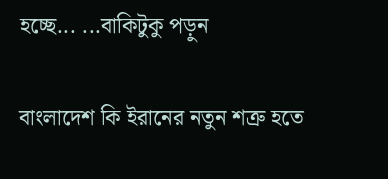হচ্ছে... ...বাকিটুকু পড়ুন

বাংলাদেশ কি ইরানের নতুন শত্রু হতে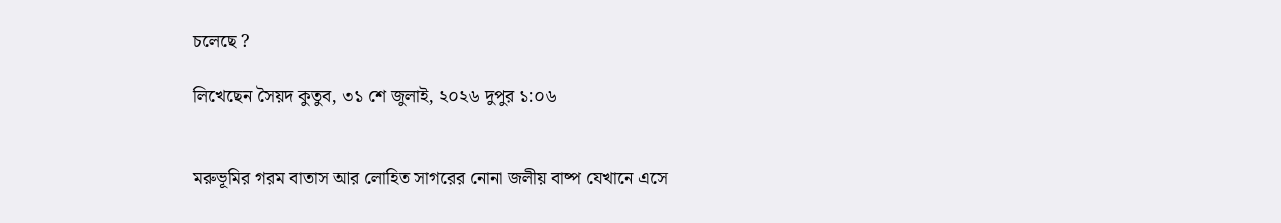চলেছে ?

লিখেছেন সৈয়দ কুতুব, ৩১ শে জুলাই, ২০২৬ দুপুর ১:০৬


মরুভূমির গরম বাতাস আর লোহিত সাগরের নোনা জলীয় বাষ্প যেখানে এসে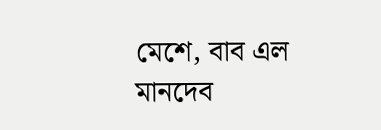মেশে, বাব এল মানদেব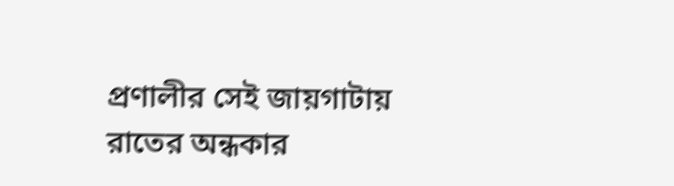প্রণালীর সেই জায়গাটায় রাতের অন্ধকার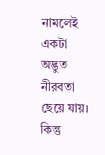নামলেই একটা অদ্ভুত নীরবতা ছেয়ে যায়। কিন্তু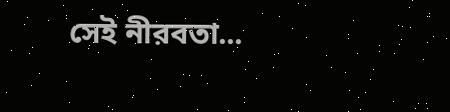সেই নীরবতা...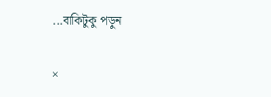...বাকিটুকু পড়ুন

×